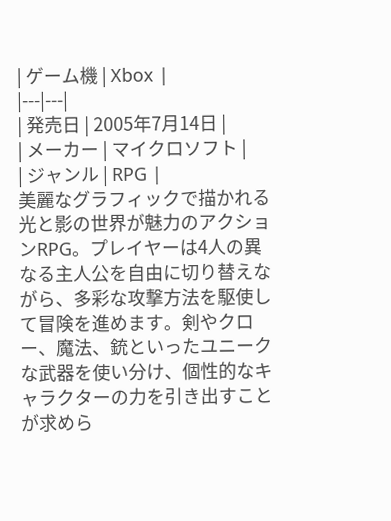| ゲーム機 | Xbox |
|---|---|
| 発売日 | 2005年7月14日 |
| メーカー | マイクロソフト |
| ジャンル | RPG |
美麗なグラフィックで描かれる光と影の世界が魅力のアクションRPG。プレイヤーは4人の異なる主人公を自由に切り替えながら、多彩な攻撃方法を駆使して冒険を進めます。剣やクロー、魔法、銃といったユニークな武器を使い分け、個性的なキャラクターの力を引き出すことが求めら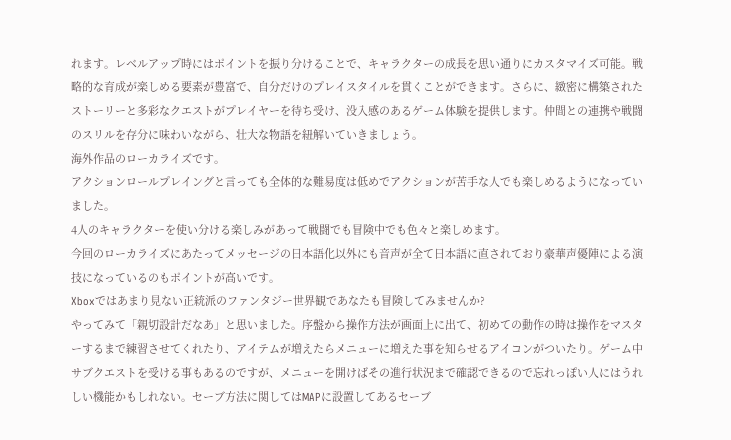れます。レベルアップ時にはポイントを振り分けることで、キャラクターの成長を思い通りにカスタマイズ可能。戦略的な育成が楽しめる要素が豊富で、自分だけのプレイスタイルを貫くことができます。さらに、緻密に構築されたストーリーと多彩なクエストがプレイヤーを待ち受け、没入感のあるゲーム体験を提供します。仲間との連携や戦闘のスリルを存分に味わいながら、壮大な物語を紐解いていきましょう。
海外作品のローカライズです。
アクションロールプレイングと言っても全体的な難易度は低めでアクションが苦手な人でも楽しめるようになっていました。
4人のキャラクターを使い分ける楽しみがあって戦闘でも冒険中でも色々と楽しめます。
今回のローカライズにあたってメッセージの日本語化以外にも音声が全て日本語に直されており豪華声優陣による演技になっているのもポイントが高いです。
Xboxではあまり見ない正統派のファンタジー世界観であなたも冒険してみませんか?
やってみて「親切設計だなあ」と思いました。序盤から操作方法が画面上に出て、初めての動作の時は操作をマスターするまで練習させてくれたり、アイテムが増えたらメニューに増えた事を知らせるアイコンがついたり。ゲーム中サブクエストを受ける事もあるのですが、メニューを開けばその進行状況まで確認できるので忘れっぽい人にはうれしい機能かもしれない。セーブ方法に関してはMAPに設置してあるセーブ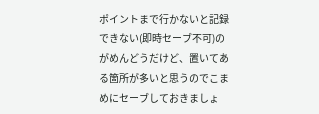ポイントまで行かないと記録できない(即時セーブ不可)のがめんどうだけど、置いてある箇所が多いと思うのでこまめにセーブしておきましょ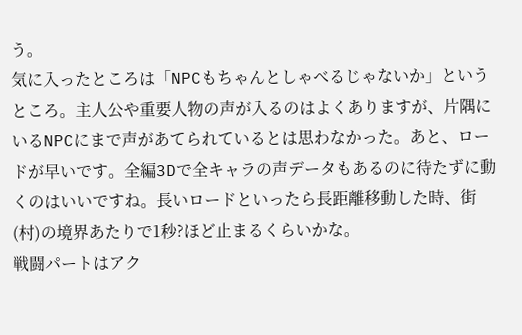う。
気に入ったところは「NPCもちゃんとしゃべるじゃないか」というところ。主人公や重要人物の声が入るのはよくありますが、片隅にいるNPCにまで声があてられているとは思わなかった。あと、ロードが早いです。全編3Dで全キャラの声データもあるのに待たずに動くのはいいですね。長いロードといったら長距離移動した時、街(村)の境界あたりで1秒?ほど止まるくらいかな。
戦闘パートはアク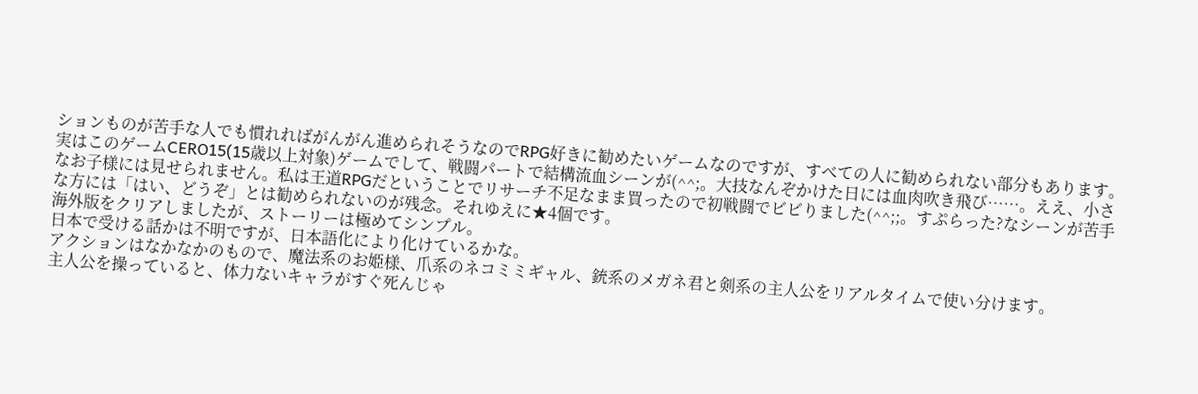ションものが苦手な人でも慣れればがんがん進められそうなのでRPG好きに勧めたいゲームなのですが、すべての人に勧められない部分もあります。実はこのゲームCERO15(15歳以上対象)ゲームでして、戦闘パートで結構流血シーンが(^^;。大技なんぞかけた日には血肉吹き飛び……。ええ、小さなお子様には見せられません。私は王道RPGだということでリサーチ不足なまま買ったので初戦闘でビビりました(^^;;。すぷらった?なシーンが苦手な方には「はい、どうぞ」とは勧められないのが残念。それゆえに★4個です。
海外版をクリアしましたが、ストーリーは極めてシンプル。
日本で受ける話かは不明ですが、日本語化により化けているかな。
アクションはなかなかのもので、魔法系のお姫様、爪系のネコミミギャル、銃系のメガネ君と剣系の主人公をリアルタイムで使い分けます。
主人公を操っていると、体力ないキャラがすぐ死んじゃ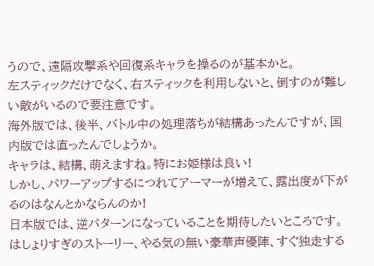うので、遠隔攻撃系や回復系キャラを操るのが基本かと。
左スティックだけでなく、右スティックを利用しないと、倒すのが難しい敵がいるので要注意です。
海外版では、後半、バトル中の処理落ちが結構あったんですが、国内版では直ったんでしょうか。
キャラは、結構、萌えますね。特にお姫様は良い!
しかし、パワーアップするにつれてアーマーが増えて、露出度が下がるのはなんとかならんのか!
日本版では、逆パターンになっていることを期待したいところです。
はしょりすぎのストーリー、やる気の無い豪華声優陣、すぐ独走する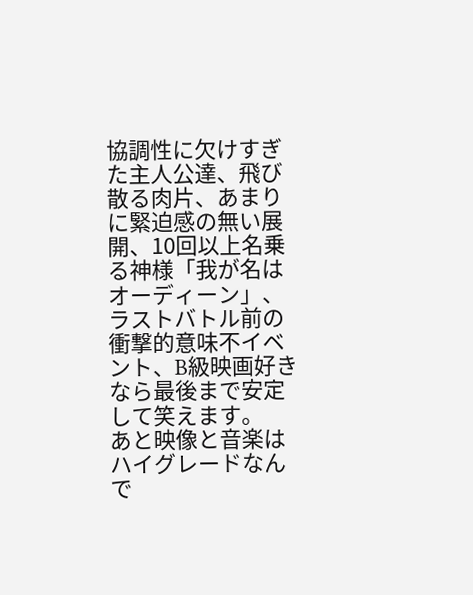協調性に欠けすぎた主人公達、飛び散る肉片、あまりに緊迫感の無い展開、10回以上名乗る神様「我が名はオーディーン」、ラストバトル前の衝撃的意味不イベント、B級映画好きなら最後まで安定して笑えます。
あと映像と音楽はハイグレードなんで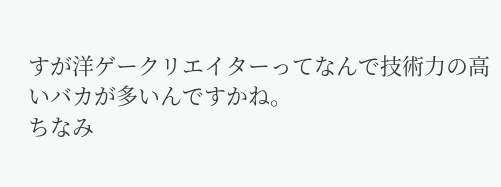すが洋ゲークリエイターってなんで技術力の高いバカが多いんですかね。
ちなみ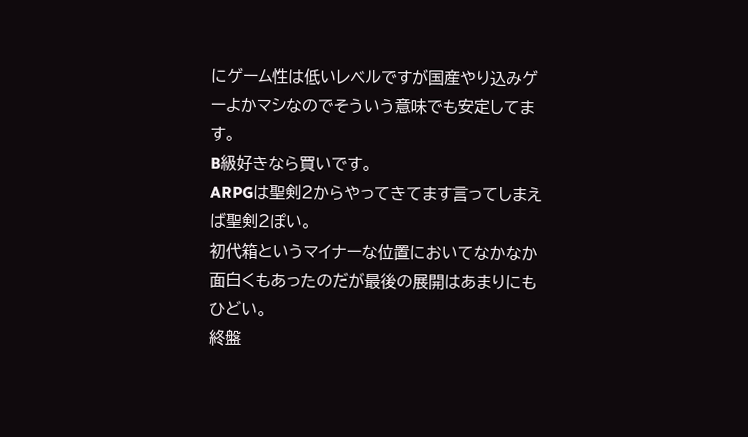にゲーム性は低いレベルですが国産やり込みゲーよかマシなのでそういう意味でも安定してます。
B級好きなら買いです。
ARPGは聖剣2からやってきてます言ってしまえば聖剣2ぽい。
初代箱というマイナーな位置においてなかなか面白くもあったのだが最後の展開はあまりにもひどい。
終盤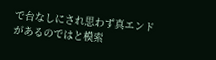で台なしにされ思わず真エンドがあるのではと模索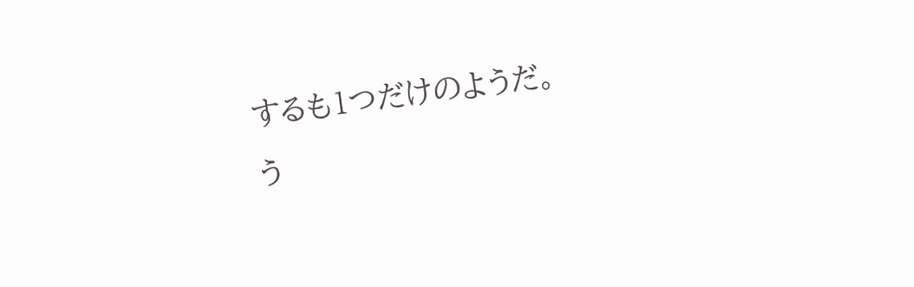するも1つだけのようだ。
う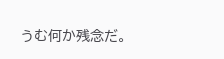うむ何か残念だ。